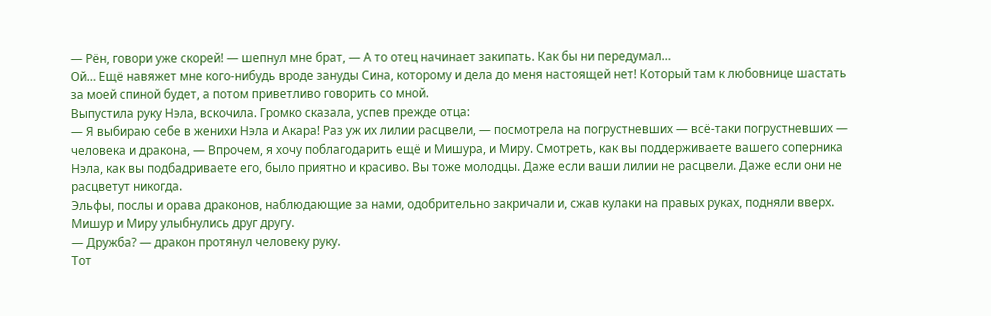— Рён, говори уже скорей! — шепнул мне брат, — А то отец начинает закипать. Как бы ни передумал…
Ой… Ещё навяжет мне кого-нибудь вроде зануды Сина, которому и дела до меня настоящей нет! Который там к любовнице шастать за моей спиной будет, а потом приветливо говорить со мной.
Выпустила руку Нэла, вскочила. Громко сказала, успев прежде отца:
— Я выбираю себе в женихи Нэла и Акара! Раз уж их лилии расцвели, — посмотрела на погрустневших — всё-таки погрустневших — человека и дракона, — Впрочем, я хочу поблагодарить ещё и Мишура, и Миру. Смотреть, как вы поддерживаете вашего соперника Нэла, как вы подбадриваете его, было приятно и красиво. Вы тоже молодцы. Даже если ваши лилии не расцвели. Даже если они не расцветут никогда.
Эльфы, послы и орава драконов, наблюдающие за нами, одобрительно закричали и, сжав кулаки на правых руках, подняли вверх.
Мишур и Миру улыбнулись друг другу.
— Дружба? — дракон протянул человеку руку.
Тот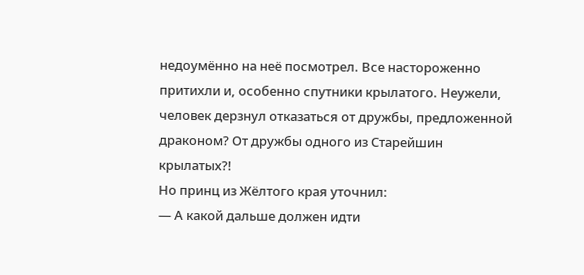недоумённо на неё посмотрел. Все настороженно притихли и, особенно спутники крылатого. Неужели, человек дерзнул отказаться от дружбы, предложенной драконом? От дружбы одного из Старейшин крылатых?!
Но принц из Жёлтого края уточнил:
— А какой дальше должен идти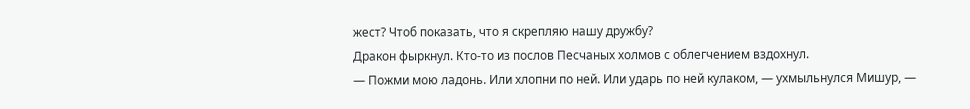жест? Чтоб показать, что я скрепляю нашу дружбу?
Дракон фыркнул. Кто-то из послов Песчаных холмов с облегчением вздохнул.
— Пожми мою ладонь. Или хлопни по ней. Или ударь по ней кулаком, — ухмыльнулся Мишур, —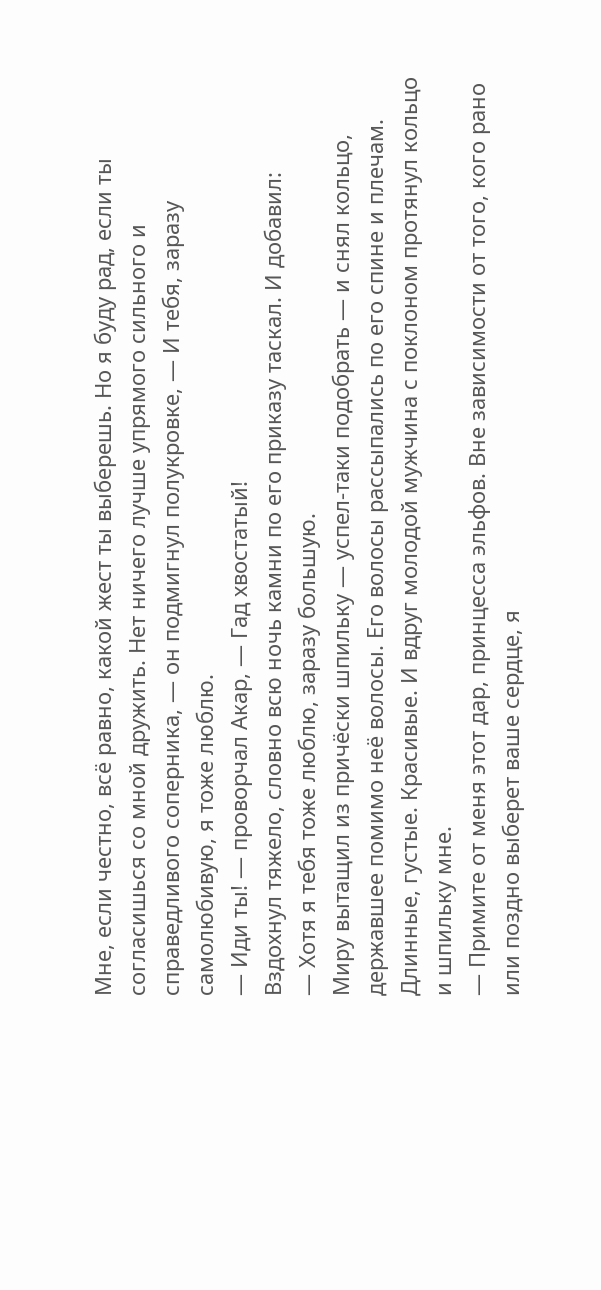Мне, если честно, всё равно, какой жест ты выберешь. Но я буду рад, если ты согласишься со мной дружить. Нет ничего лучше упрямого сильного и справедливого соперника, — он подмигнул полукровке, — И тебя, заразу самолюбивую, я тоже люблю.
— Иди ты! — проворчал Акар, — Гад хвостатый!
Вздохнул тяжело, словно всю ночь камни по его приказу таскал. И добавил:
— Хотя я тебя тоже люблю, заразу большую.
Миру вытащил из причёски шпильку — успел-таки подобрать — и снял кольцо, державшее помимо неё волосы. Его волосы рассыпались по его спине и плечам. Длинные, густые. Красивые. И вдруг молодой мужчина с поклоном протянул кольцо и шпильку мне.
— Примите от меня этот дар, принцесса эльфов. Вне зависимости от того, кого рано или поздно выберет ваше сердце, я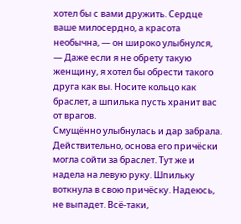хотел бы с вами дружить. Сердце ваше милосердно, а красота необычна, — он широко улыбнулся, — Даже если я не обрету такую женщину, я хотел бы обрести такого друга как вы. Носите кольцо как браслет, а шпилька пусть хранит вас от врагов.
Смущённо улыбнулась и дар забрала. Действительно, основа его причёски могла сойти за браслет. Тут же и надела на левую руку. Шпильку воткнула в свою причёску. Надеюсь, не выпадет. Всё-таки,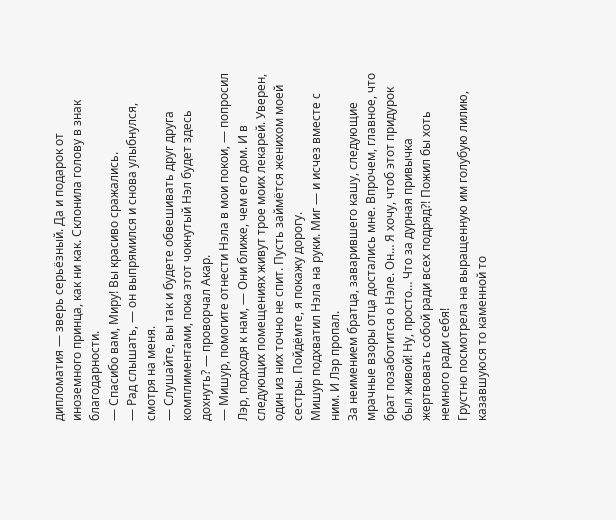дипломатия — зверь серьёзный. Да и подарок от иноземного принца, как ни как. Склонила голову в знак благодарности.
— Спасибо вам, Миру! Вы красиво сражались.
— Рад слышать, — он выпрямился и снова улыбнулся, смотря на меня.
— Слушайте, вы так и будете обвешивать друг друга комплиментами, пока этот чокнутый Нэл будет здесь дохнуть? — проворчал Акар.
— Мишур, помогите отнести Нэла в мои покои, — попросил Лэр, подходя к нам, — Они ближе, чем его дом. И в следующих помещениях живут трое моих лекарей. Уверен, один из них точно не спит. Пусть займётся женихом моей сестры. Пойдёмте, я покажу дорогу.
Мишур подхватил Нэла на руки. Миг — и исчез вместе с ним. И Лэр пропал.
За неимением братца, заварившего кашу, следующие мрачные взоры отца достались мне. Впрочем, главное, что брат позаботится о Нэле. Он… Я хочу, чтоб этот придурок был живой! Ну, просто… Что за дурная привычка жертвовать собой ради всех подряд?! Пожил бы хоть немного ради себя!
Грустно посмотрела на выращенную им голубую лилию, казавшуюся то каменной то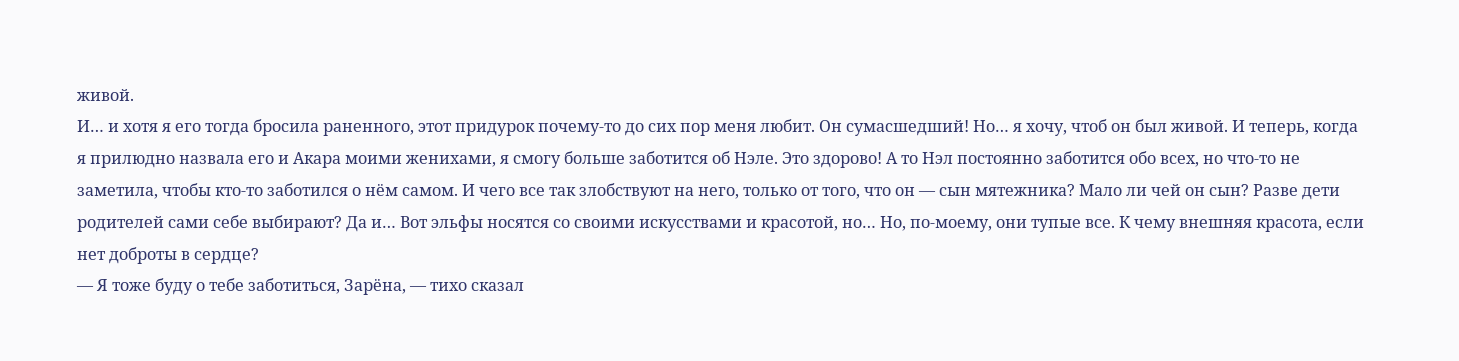живой.
И… и хотя я его тогда бросила раненного, этот придурок почему-то до сих пор меня любит. Он сумасшедший! Но… я хочу, чтоб он был живой. И теперь, когда я прилюдно назвала его и Акара моими женихами, я смогу больше заботится об Нэле. Это здорово! А то Нэл постоянно заботится обо всех, но что-то не заметила, чтобы кто-то заботился о нём самом. И чего все так злобствуют на него, только от того, что он — сын мятежника? Мало ли чей он сын? Разве дети родителей сами себе выбирают? Да и… Вот эльфы носятся со своими искусствами и красотой, но… Но, по-моему, они тупые все. К чему внешняя красота, если нет доброты в сердце?
— Я тоже буду о тебе заботиться, Зарёна, — тихо сказал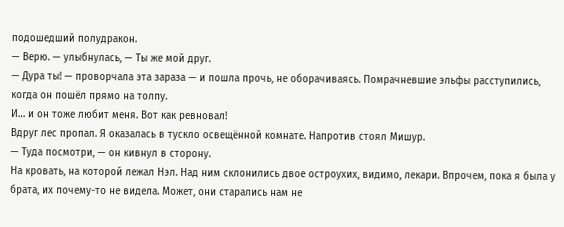подошедший полудракон.
— Верю. — улыбнулась, — Ты же мой друг.
— Дура ты! — проворчала эта зараза — и пошла прочь, не оборачиваясь. Помрачневшие эльфы расступились, когда он пошёл прямо на толпу.
И… и он тоже любит меня. Вот как ревновал!
Вдруг лес пропал. Я оказалась в тускло освещённой комнате. Напротив стоял Мишур.
— Туда посмотри, — он кивнул в сторону.
На кровать, на которой лежал Нэл. Над ним склонились двое остроухих, видимо, лекари. Впрочем, пока я была у брата, их почему-то не видела. Может, они старались нам не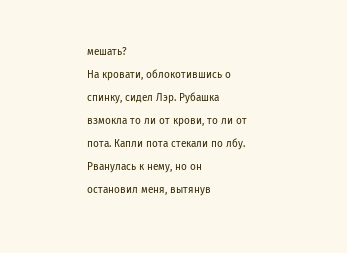мешать?
На кровати, облокотившись о спинку, сидел Лэр. Рубашка взмокла то ли от крови, то ли от пота. Капли пота стекали по лбу. Рванулась к нему, но он остановил меня, вытянув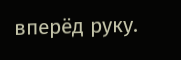вперёд руку.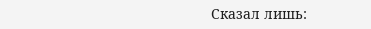Сказал лишь: